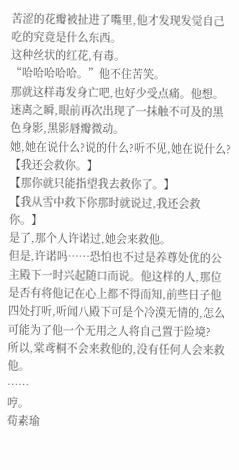苦涩的花瓣被扯进了嘴里,他才发现发觉自己吃的究竟是什么东西。
这种丝状的红花,有毒。
“哈哈哈哈哈。”他不住苦笑。
那就这样毒发身亡吧,也好少受点痛。他想。
迷离之瞬,眼前再次出现了一抹触不可及的黑色身影,黑影唇瓣微动。
她,她在说什么?说的什么?听不见,她在说什么?
【我还会救你。】
【那你就只能指望我去救你了。】
【我从雪中救下你那时就说过,我还会救你。】
是了,那个人许诺过,她会来救他。
但是,许诺吗……恐怕也不过是养尊处优的公主殿下一时兴起随口而说。他这样的人,那位是否有将他记在心上都不得而知,前些日子他四处打听,听闻八殿下可是个冷漠无情的,怎么可能为了他一个无用之人将自己置于险境?
所以,棠鸢桐不会来救他的,没有任何人会来救他。
……
哼。
荀素瑜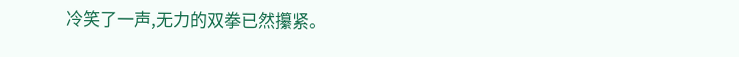冷笑了一声,无力的双拳已然攥紧。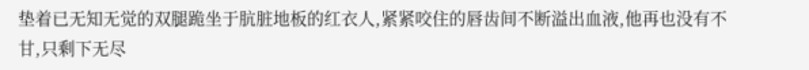垫着已无知无觉的双腿跪坐于肮脏地板的红衣人,紧紧咬住的唇齿间不断溢出血液,他再也没有不甘,只剩下无尽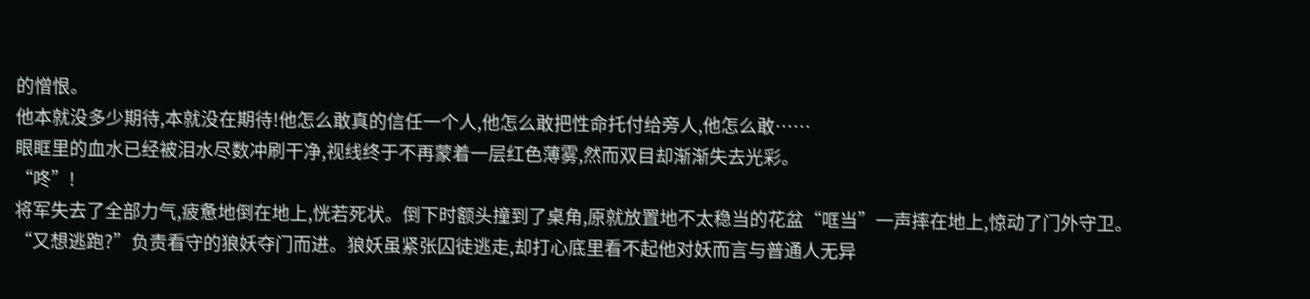的憎恨。
他本就没多少期待,本就没在期待!他怎么敢真的信任一个人,他怎么敢把性命托付给旁人,他怎么敢……
眼眶里的血水已经被泪水尽数冲刷干净,视线终于不再蒙着一层红色薄雾,然而双目却渐渐失去光彩。
“咚”!
将军失去了全部力气,疲惫地倒在地上,恍若死状。倒下时额头撞到了桌角,原就放置地不太稳当的花盆“哐当”一声摔在地上,惊动了门外守卫。
“又想逃跑?”负责看守的狼妖夺门而进。狼妖虽紧张囚徒逃走,却打心底里看不起他对妖而言与普通人无异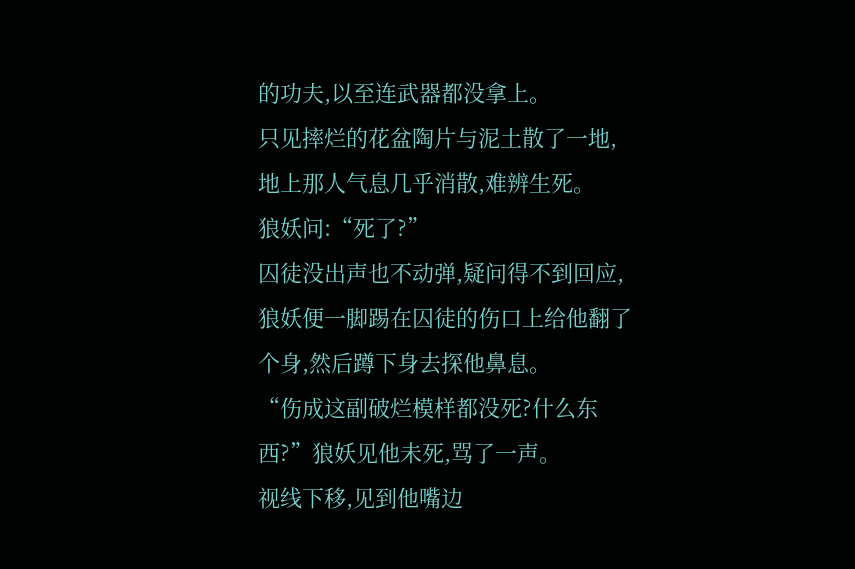的功夫,以至连武器都没拿上。
只见摔烂的花盆陶片与泥土散了一地,地上那人气息几乎消散,难辨生死。
狼妖问:“死了?”
囚徒没出声也不动弹,疑问得不到回应,狼妖便一脚踢在囚徒的伤口上给他翻了个身,然后蹲下身去探他鼻息。
“伤成这副破烂模样都没死?什么东西?”狼妖见他未死,骂了一声。
视线下移,见到他嘴边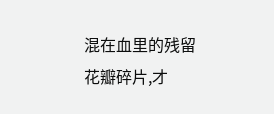混在血里的残留花瓣碎片,才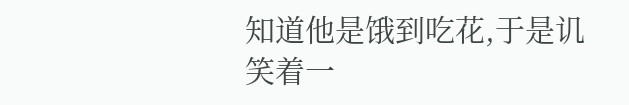知道他是饿到吃花,于是讥笑着一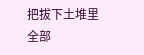把拔下土堆里全部